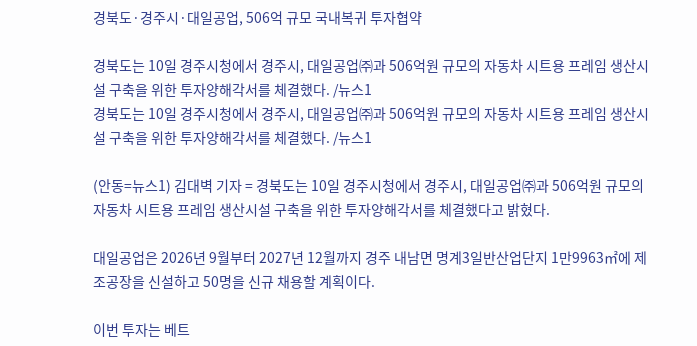경북도·경주시·대일공업, 506억 규모 국내복귀 투자협약

경북도는 10일 경주시청에서 경주시, 대일공업㈜과 506억원 규모의 자동차 시트용 프레임 생산시설 구축을 위한 투자양해각서를 체결했다. /뉴스1
경북도는 10일 경주시청에서 경주시, 대일공업㈜과 506억원 규모의 자동차 시트용 프레임 생산시설 구축을 위한 투자양해각서를 체결했다. /뉴스1

(안동=뉴스1) 김대벽 기자 = 경북도는 10일 경주시청에서 경주시, 대일공업㈜과 506억원 규모의 자동차 시트용 프레임 생산시설 구축을 위한 투자양해각서를 체결했다고 밝혔다.

대일공업은 2026년 9월부터 2027년 12월까지 경주 내남면 명계3일반산업단지 1만9963㎡에 제조공장을 신설하고 50명을 신규 채용할 계획이다.

이번 투자는 베트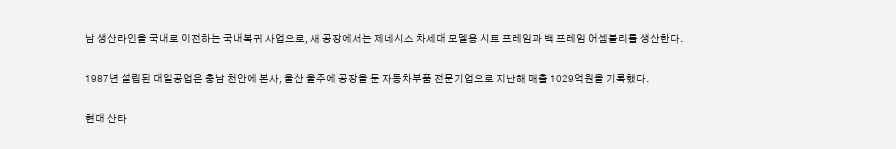남 생산라인을 국내로 이전하는 국내복귀 사업으로, 새 공장에서는 제네시스 차세대 모델용 시트 프레임과 백 프레임 어셈블리를 생산한다.

1987년 설립된 대일공업은 충남 천안에 본사, 울산 울주에 공장을 둔 자동차부품 전문기업으로 지난해 매출 1029억원을 기록했다.

현대 산타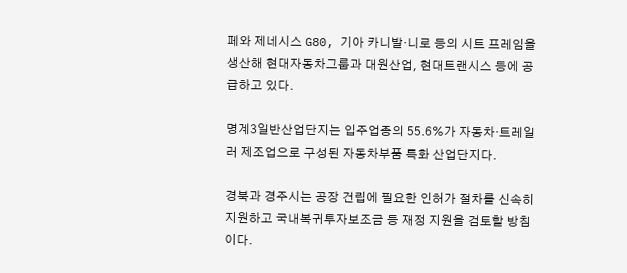페와 제네시스 G80, 기아 카니발·니로 등의 시트 프레임을 생산해 현대자동차그룹과 대원산업, 현대트랜시스 등에 공급하고 있다.

명계3일반산업단지는 입주업종의 55.6%가 자동차·트레일러 제조업으로 구성된 자동차부품 특화 산업단지다.

경북과 경주시는 공장 건립에 필요한 인허가 절차를 신속히 지원하고 국내복귀투자보조금 등 재정 지원을 검토할 방침이다.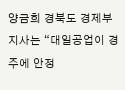양금희 경북도 경제부지사는 “대일공업이 경주에 안정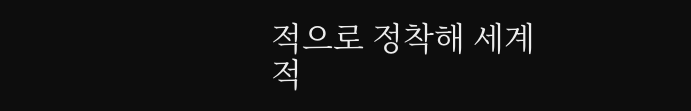적으로 정착해 세계적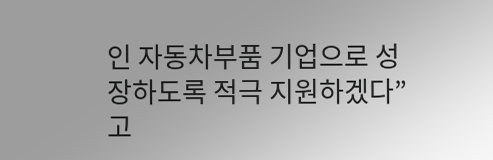인 자동차부품 기업으로 성장하도록 적극 지원하겠다”고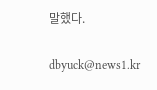말했다.

dbyuck@news1.kr